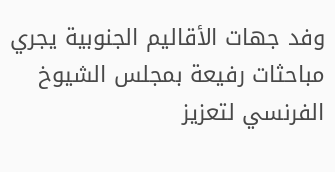وفد جهات الأقاليم الجنوبية يجري مباحثات رفيعة بمجلس الشيوخ الفرنسي لتعزيز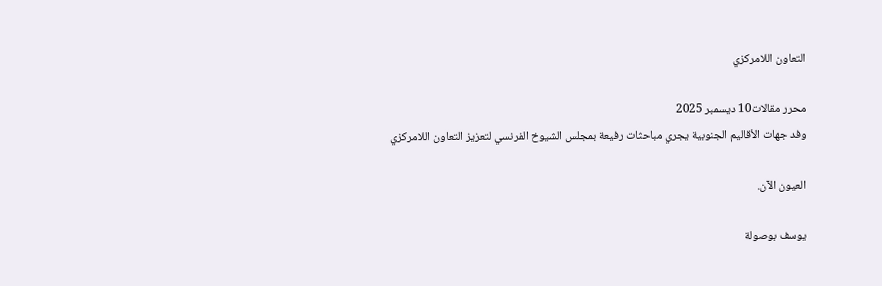التعاون اللامركزي

محرر مقالات10 ديسمبر 2025
وفد جهات الأقاليم الجنوبية يجري مباحثات رفيعة بمجلس الشيوخ الفرنسي لتعزيز التعاون اللامركزي

العيون الآن.

يوسف بوصولة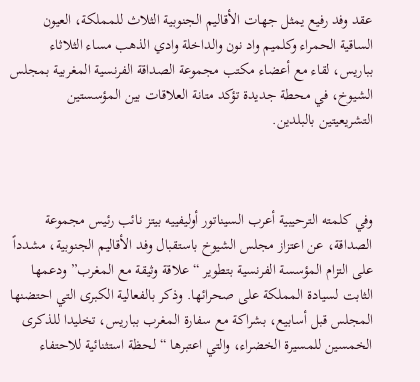عقد وفد رفيع يمثل جهات الأقاليم الجنوبية الثلاث للمملكة، العيون الساقية الحمراء وكلميم واد نون والداخلة وادي الذهب مساء الثلاثاء بباريس، لقاء مع أعضاء مكتب مجموعة الصداقة الفرنسية المغربية بمجلس الشيوخ، في محطة جديدة تؤكد متانة العلاقات بين المؤسستين التشريعيتين بالبلدين.



وفي كلمته الترحيبية أعرب السيناتور أوليفييه بيتز نائب رئيس مجموعة الصداقة، عن اعتزاز مجلس الشيوخ باستقبال وفد الأقاليم الجنوبية، مشدداً على التزام المؤسسة الفرنسية بتطوير “علاقة وثيقة مع المغرب” ودعمها الثابت لسيادة المملكة على صحرائها. وذكر بالفعالية الكبرى التي احتضنها المجلس قبل أسابيع، بشراكة مع سفارة المغرب بباريس، تخليدا للذكرى الخمسين للمسيرة الخضراء، والتي اعتبرها “لحظة استثنائية للاحتفاء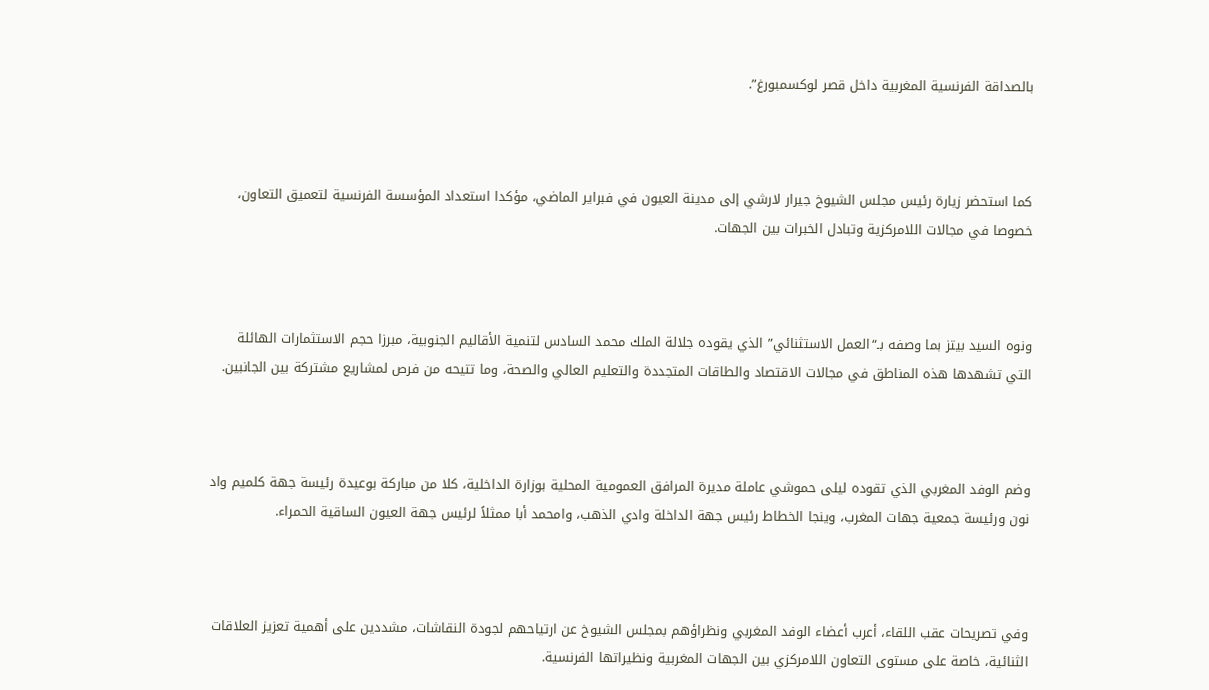بالصداقة الفرنسية المغربية داخل قصر لوكسمبورغ”.



كما استحضر زيارة رئيس مجلس الشيوخ جيرار لارشي إلى مدينة العيون في فبراير الماضي، مؤكدا استعداد المؤسسة الفرنسية لتعميق التعاون، خصوصا في مجالات اللامركزية وتبادل الخبرات بين الجهات.



ونوه السيد بيتز بما وصفه بـ“العمل الاستثنائي” الذي يقوده جلالة الملك محمد السادس لتنمية الأقاليم الجنوبية، مبرزا حجم الاستثمارات الهائلة التي تشهدها هذه المناطق في مجالات الاقتصاد والطاقات المتجددة والتعليم العالي والصحة، وما تتيحه من فرص لمشاريع مشتركة بين الجانبين.



وضم الوفد المغربي الذي تقوده ليلى حموشي عاملة مديرة المرافق العمومية المحلية بوزارة الداخلية، كلا من مباركة بوعيدة رئيسة جهة كلميم واد نون ورئيسة جمعية جهات المغرب، وينجا الخطاط رئيس جهة الداخلة وادي الذهب، وامحمد أبا ممثلاً لرئيس جهة العيون الساقية الحمراء.



وفي تصريحات عقب اللقاء، أعرب أعضاء الوفد المغربي ونظراؤهم بمجلس الشيوخ عن ارتياحهم لجودة النقاشات، مشددين على أهمية تعزيز العلاقات الثنائية، خاصة على مستوى التعاون اللامركزي بين الجهات المغربية ونظيراتها الفرنسية.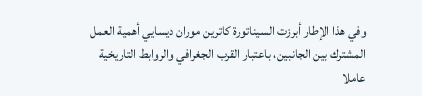وفي هذا الإطار أبرزت السيناتورة كاترين موران ديسايي أهمية العمل المشترك بين الجانبين، باعتبار القرب الجغرافي والروابط التاريخية عاملا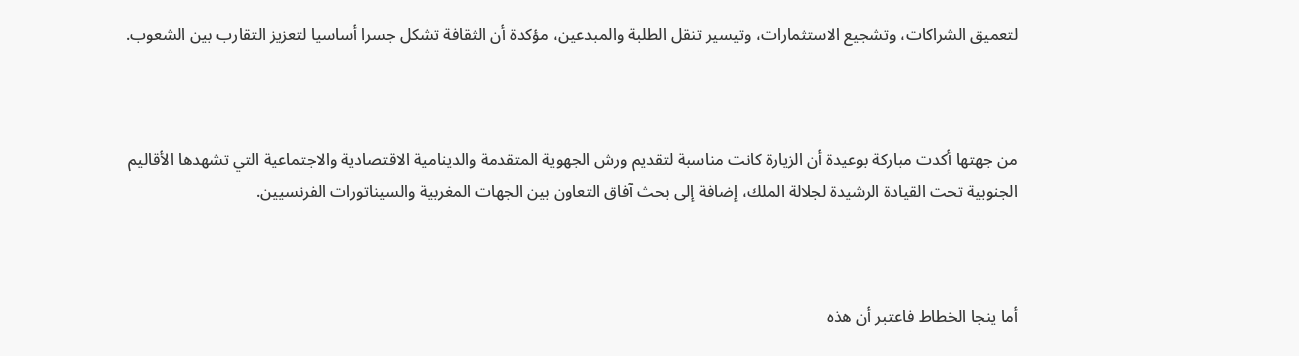لتعميق الشراكات، وتشجيع الاستثمارات، وتيسير تنقل الطلبة والمبدعين، مؤكدة أن الثقافة تشكل جسرا أساسيا لتعزيز التقارب بين الشعوب.



من جهتها أكدت مباركة بوعيدة أن الزيارة كانت مناسبة لتقديم ورش الجهوية المتقدمة والدينامية الاقتصادية والاجتماعية التي تشهدها الأقاليم الجنوبية تحت القيادة الرشيدة لجلالة الملك، إضافة إلى بحث آفاق التعاون بين الجهات المغربية والسيناتورات الفرنسيين.



أما ينجا الخطاط فاعتبر أن هذه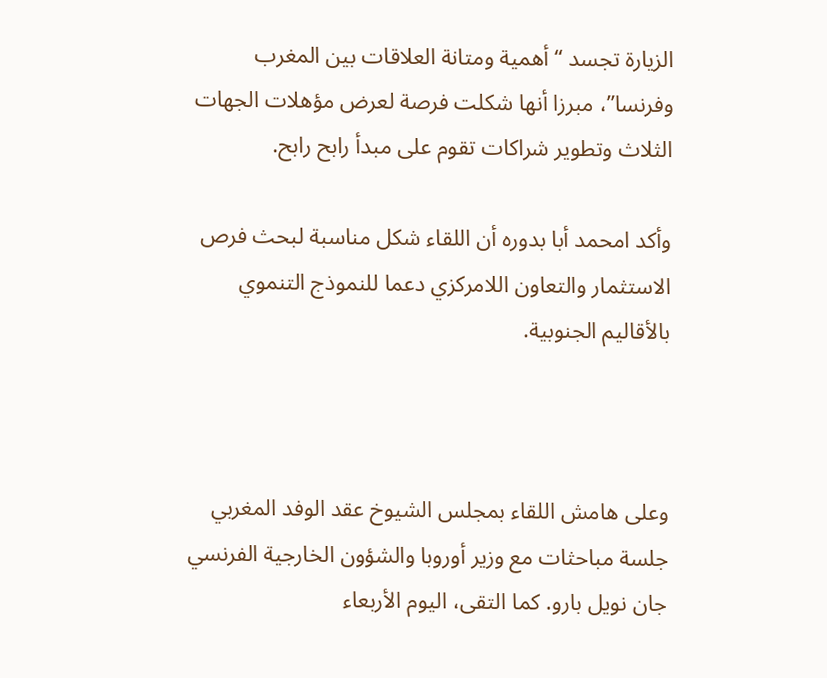الزيارة تجسد “أهمية ومتانة العلاقات بين المغرب وفرنسا”، مبرزا أنها شكلت فرصة لعرض مؤهلات الجهات الثلاث وتطوير شراكات تقوم على مبدأ رابح رابح.

وأكد امحمد أبا بدوره أن اللقاء شكل مناسبة لبحث فرص الاستثمار والتعاون اللامركزي دعما للنموذج التنموي بالأقاليم الجنوبية.



وعلى هامش اللقاء بمجلس الشيوخ عقد الوفد المغربي جلسة مباحثات مع وزير أوروبا والشؤون الخارجية الفرنسي جان نويل بارو. كما التقى، اليوم الأربعاء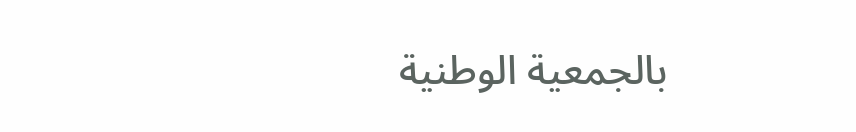بالجمعية الوطنية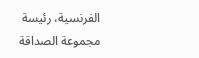الفرنسية، رئيسة مجموعة الصداقة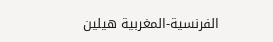الفرنسية-المغربية هيلين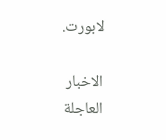لابورت.

الاخبار العاجلة